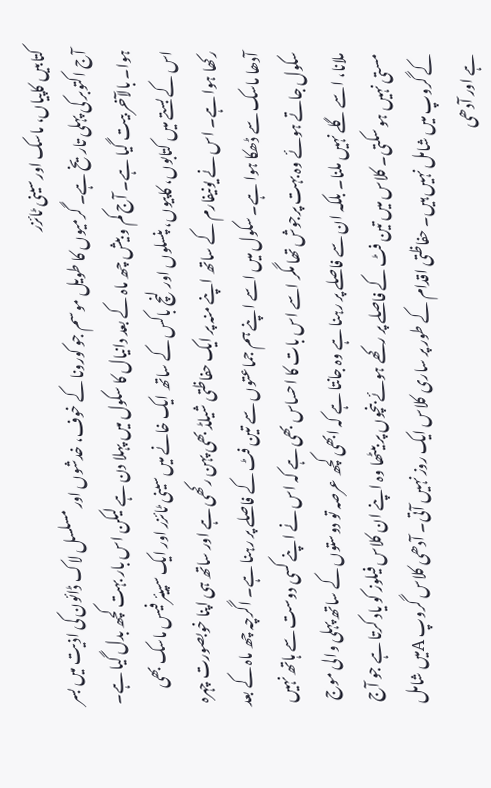کتابیں کاپیاں، ماسک اور سینی ٹائزر
آج اکتوبر کی پہلی تاریخ ہے۔ گرمیوں کا طویل موسم جو کورونا کے خوف، خدشوں اور مسلسل لاک ڈائون کی اذیت میں بسر ہوا۔ بالآخر بیت گیا ہے۔ آج کم و بیش چھ ماہ کے بعد دانیال کا سکول میں پہلا دن ہے لیکن اس بار بہت کچھ بدل گیا ہے۔ اس کے بستے میں کتابوں، کاپیوں، پنسلوں اور لنچ باکس کے ساتھ ایک خانے میں سینی ٹائزر اور ایک سپیئر فیس ماسک بھی رکھا ہوا ہے۔ اس نے یونیفارم کے ساتھ اپنے منہ پر ایک حفاظتی شیلڈ بھی پہن رکھی ہے اور ساتھ ہی اپنا خوبصورت چہرہ آدھا ماسک سے ڈھکا ہوا ہے۔ سکول میں اسے اپنے ہم جماعتوں سے تین فٹ کے فاصلے پر رہنا ہے۔ اگرچہ چھ ماہ کے بعد سکول جاتے ہوئے وہ بہت پرجوش تھا مگر اسے اس بات کا احساس بھی ہے کہ اس نے اپنے کسی دوست سے ہاتھ نہیں ملانا، اسے گلے نہیں ملنا۔ بلکہ ان سے فاصلے پر رہنا ہے وہ جانتا ہے کہ ابھی کچھ عرصہ تو دوستوں کے ساتھ پہلی والی موج مستی نہیں ہو سکتی۔ کلاس میں تین فٹ کے فاصلے پر رکھے ہوئے بنچوں پر بیٹھا وہ اپنے ان کلاس فیلوز کو یاد کرتا ہے جو آج کے گروپ میں شامل نہیں ہیں۔ حفاظتی اقدام کے طور پر ساری کلاس ایک روز نہیں آتی۔ آدھی کلاس گروپ Aمیں شامل ہے اور آدھی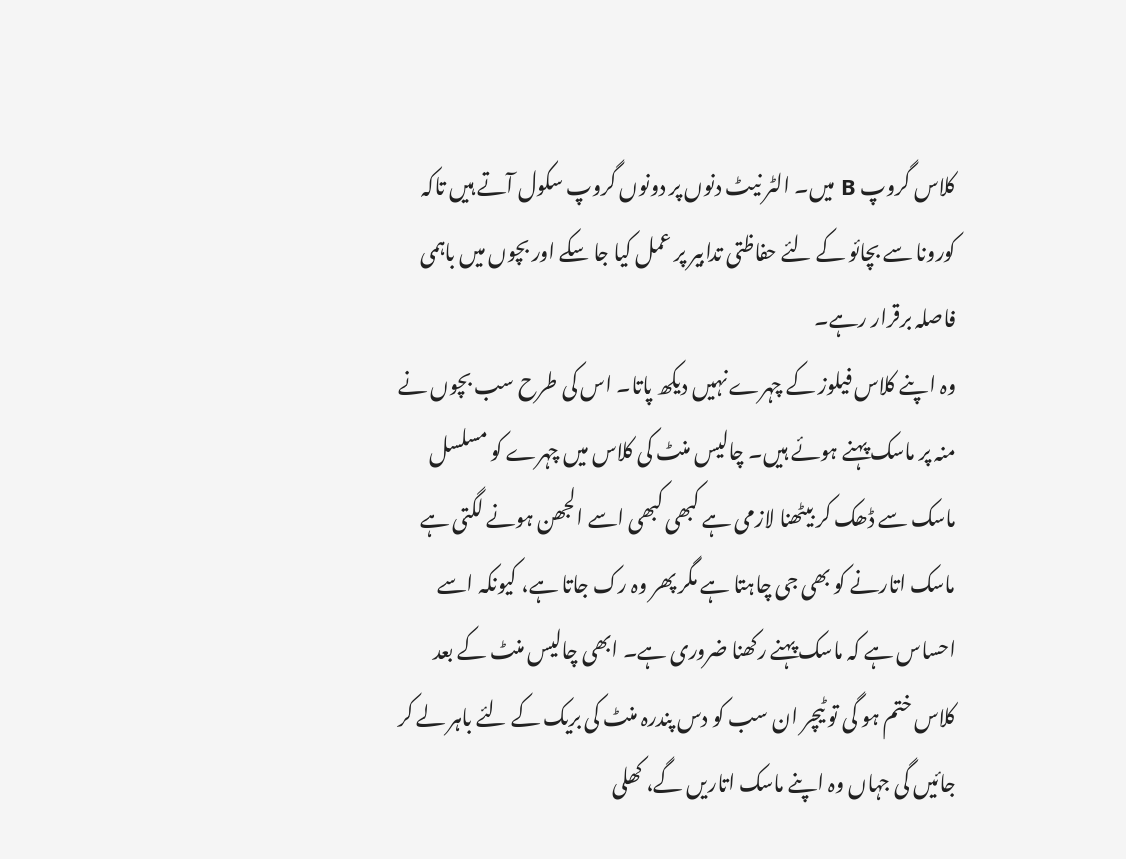کلاس گروپ B میں۔ الٹر نیٹ دنوں پر دونوں گروپ سکول آتے ہیں تاکہ کورونا سے بچائو کے لئے حفاظتی تدابیر پر عمل کیا جا سکے اور بچوں میں باہمی فاصلہ برقرار رہے۔
وہ اپنے کلاس فیلوز کے چہرے نہیں دیکھ پاتا۔ اس کی طرح سب بچوں نے منہ پر ماسک پہنے ہوئے ہیں۔ چالیس منٹ کی کلاس میں چہرے کو مسلسل ماسک سے ڈھک کر بیٹھنا لازمی ہے کبھی کبھی اسے الجھن ہونے لگتی ہے ماسک اتارنے کو بھی جی چاہتا ہے مگر پھر وہ رک جاتا ہے، کیونکہ اسے احساس ہے کہ ماسک پہنے رکھنا ضروری ہے۔ ابھی چالیس منٹ کے بعد کلاس ختم ہو گی تو ٹیچر ان سب کو دس پندرہ منٹ کی بریک کے لئے باہر لے کر جائیں گی جہاں وہ اپنے ماسک اتاریں گے، کھلی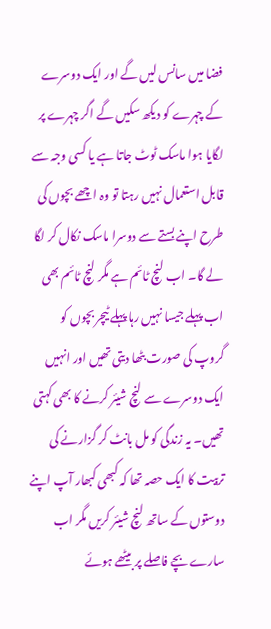فضا میں سانس لیں گے اور ایک دوسرے کے چہرے کو دیکھ سکیں گے اگر چہرے پر لگایا ہوا ماسک ٹوٹ جاتا ہے یا کسی وجہ سے قابل استعمال نہیں رہتا تو وہ اچھے بچوں کی طرح اپنے بستے سے دوسرا ماسک نکال کر لگا لے گا۔ اب لنچ ٹائم ہے مگر لنچ ٹائم بھی اب پہلے جیسا نہیں رہا پہلے ٹیچر بچوں کو گروپ کی صورت بٹھا دیتی تھیں اور انہیں ایک دوسرے سے لنچ شیئر کرنے کا بھی کہتی تھیں۔ یہ زندگی کو مل بانٹ کر گزارنے کی تربیت کا ایک حصہ تھا کہ کبھی کبھار آپ اپنے دوستوں کے ساتھ لنچ شیئر کریں مگر اب سارے بچے فاصلے پر بیٹھے ہوئے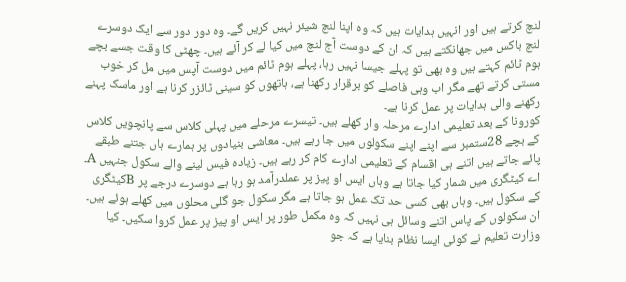لنچ کرتے ہیں اور انہیں ہدایات ہیں کہ وہ اپنا لنچ شیئر نہیں کریں گے۔ وہ دور دور سے ایک دوسرے لنچ باکس میں جھانکتے ہیں کہ ان کے دوست آج لنچ میں کیا لے کر آئے ہیں۔ چھٹی کا وقت جسے بچے ہوم ٹائم کہتے ہیں وہ بھی تو پہلے جیسا نہیں رہا، پہلے ہوم ٹائم میں دوست آپس میں مل کر خوب مستی کرتے تھے مگر اب وہی فاصلے کو برقرار رکھنا ہے، ہاتھوں کو سینی ٹائزر کرنا ہے اور ماسک پہنے رکھنے والی ہدایات پر عمل کرنا ہے۔
کورونا کے بعد تعلیمی ادارے مرحلہ وار کھلے ہیں۔ تیسرے مرحلے میں پہلی کلاس سے پانچویں کلاس کے بچے 28ستمبر سے اپنے اپنے سکولوں میں جا رہے ہیں۔ معاشی بنیادوں پر ہمارے ہاں جتنے طبقے پائے جاتے ہیں اتنے ہی اقسام کے تعلیمی ادارے کام کر رہے ہیں۔ زیادہ فیس لینے والے سکول جنہیں A۔ اے کیٹگری میں شمار کیا جاتا ہے وہاں ایس او پیز پر عملدرآمد ہو رہا ہے دوسرے درجے پر Bکیٹگری کے سکول ہیں۔ وہاں بھی کسی حد تک عمل ہو جاتا ہے مگر سکول جو گلی محلوں میں کھلے ہوئے ہیں۔ ان سکولوں کے پاس اتنے وسائل ہی نہیں کہ وہ مکمل طور پر ایس او پیز پر عمل کروا سکیں۔ کیا وزارت تعلیم نے کوئی ایسا نظام بنایا ہے کہ جو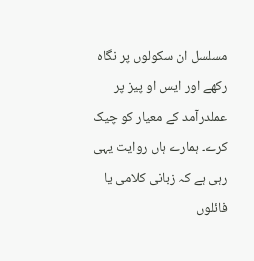مسلسل ان سکولوں پر نگاہ رکھے اور ایس او پیز پر عملدرآمد کے معیار کو چیک کرے۔ ہمارے ہاں روایت یہی رہی ہے کہ زبانی کلامی یا فائلوں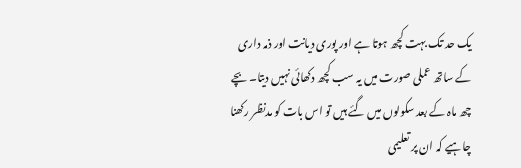یک حد تک بہت کچھ ہوتا ہے اور پوری دیانت اور ذمہ داری کے ساتھ عملی صورت میں یہ سب کچھ دکھائی نہیں دیتا۔ بچے چھ ماہ کے بعد سکولوں میں گئے ہیں تو اس بات کو مدنظر رکھنا چاہیے کہ ان پر تعلیمی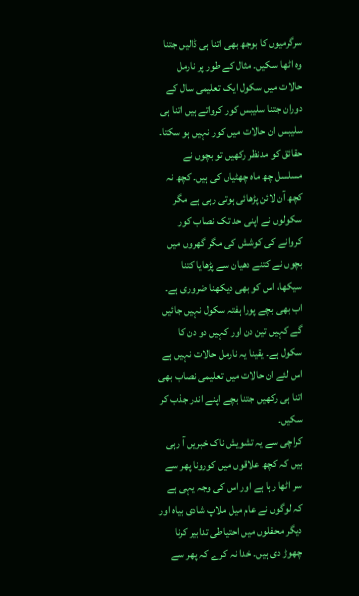سرگرمیوں کا بوجھ بھی اتنا ہی ڈالیں جتنا وہ اٹھا سکیں۔ مثال کے طور پر نارمل حالات میں سکول ایک تعلیمی سال کے دوران جتنا سلیبس کور کرواتے ہیں اتنا ہی سلیبس ان حالات میں کور نہیں ہو سکتا۔ حقائق کو مدنظر رکھیں تو بچوں نے مسلسل چھ ماہ چھٹیاں کی ہیں۔ کچھ نہ کچھ آن لائن پڑھائی ہوتی رہی ہے مگر سکولوں نے اپنی حد تک نصاب کور کروانے کی کوشش کی مگر گھروں میں بچوں نے کتنے دھیان سے پڑھایا کتنا سیکھا، اس کو بھی دیکھنا ضروری ہے۔ اب بھی بچے پورا ہفتہ سکول نہیں جائیں گے کہیں تین دن اور کہیں دو دن کا سکول ہے۔ یقینا یہ نارمل حالات نہیں ہے اس لئے ان حالات میں تعلیمی نصاب بھی اتنا ہی رکھیں جتنا بچے اپنے اندر جذب کر سکیں۔
کراچی سے یہ تشویش ناک خبریں آ رہی ہیں کہ کچھ علاقوں میں کورونا پھر سے سر اٹھا رہا ہے اور اس کی وجہ یہی ہے کہ لوگوں نے عام میل ملاپ شادی بیاہ اور دیگر محفلوں میں احتیاطی تدابیر کرنا چھوڑ دی ہیں۔ خدا نہ کرے کہ پھر سے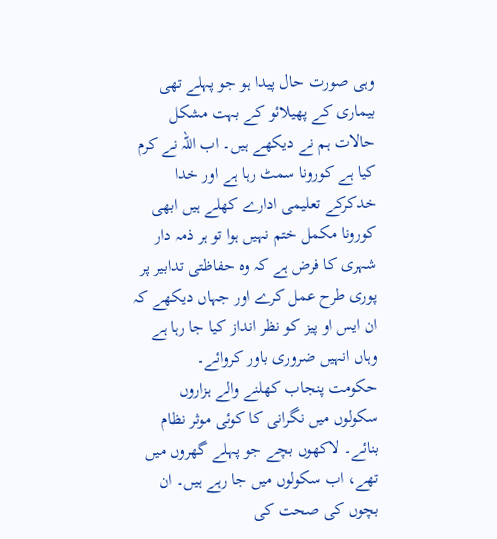وہی صورت حال پیدا ہو جو پہلے تھی بیماری کے پھیلائو کے بہت مشکل حالات ہم نے دیکھے ہیں۔ اب اللہ نے کرم کیا ہے کورونا سمٹ رہا ہے اور خدا خدکرکے تعلیمی ادارے کھلے ہیں ابھی کورونا مکمل ختم نہیں ہوا تو ہر ذمہ دار شہری کا فرض ہے کہ وہ حفاظتی تدابیر پر پوری طرح عمل کرے اور جہاں دیکھے کہ ان ایس او پیز کو نظر انداز کیا جا رہا ہے وہاں انہیں ضروری باور کروائے۔
حکومت پنجاب کھلنے والے ہزاروں سکولوں میں نگرانی کا کوئی موثر نظام بنائے۔ لاکھوں بچے جو پہلے گھروں میں تھے، اب سکولوں میں جا رہے ہیں۔ ان بچوں کی صحت کی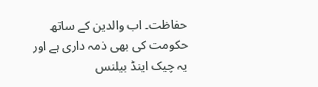حفاظت۔ اب والدین کے ساتھ حکومت کی بھی ذمہ داری ہے اور یہ چیک اینڈ بیلنس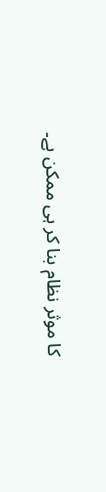کا موثر نظام بنا کر ہی ممکن ہے۔